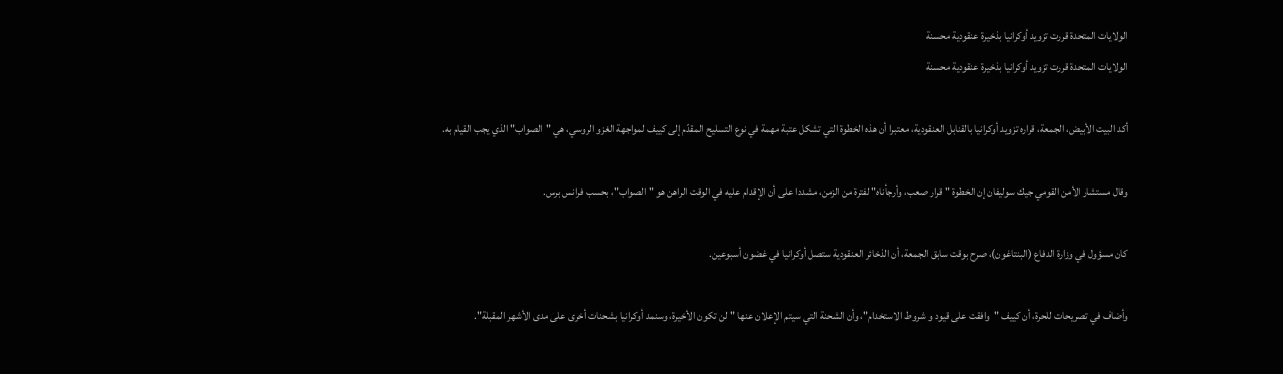الولايات المتحدة قررت تزويد أوكرانيا بذخيرة عنقودية محسنة
الولايات المتحدة قررت تزويد أوكرانيا بذخيرة عنقودية محسنة

أكد البيت الأبيض، الجمعة، قراره تزويد أوكرانيا بالقنابل العنقودية، معتبرا أن هذه الخطوة التي تشكل عتبة مهمة في نوع التسليح المقدّم إلى كييف لمواجهة الغزو الروسي، هي "الصواب" الذي يجب القيام به.

وقال مستشار الأمن القومي جيك سوليفان إن الخطوة "قرار صعب، وأرجأناه" لفترة من الزمن، مشددا على أن الإقدام عليه في الوقت الراهن هو "الصواب"، بحسب فرانس برس.

كان مسؤول في وزارة الدفاع (البنتاغون)، صرح بوقت سابق الجمعة، أن الذخائر العنقودية ستصل أوكرانيا في غضون أسبوعين.

وأضاف في تصريحات للحرة، أن كييف "وافقت على قيود و شروط الاستخدام"، وأن الشحنة التي سيتم الإعلان عنها "لن تكون الأخيرة، وسنمد أوكرانيا بشحنات أخرى على مدى الأشهر المقبلة".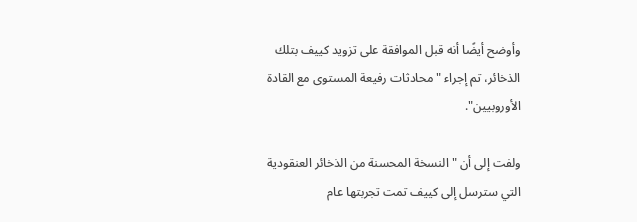وأوضح أيضًا أنه قبل الموافقة على تزويد كييف بتلك الذخائر، تم إجراء "محادثات رفيعة المستوى مع القادة الأوروبيين".

ولفت إلى أن "النسخة المحسنة من الذخائر العنقودية التي سترسل إلى كييف تمت تجربتها عام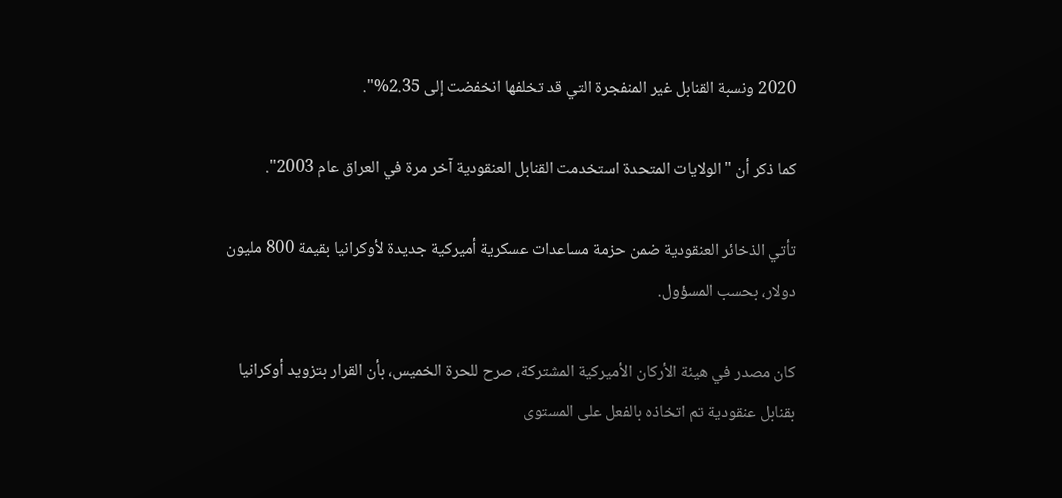2020 ونسبة القنابل غير المنفجرة التي قد تخلفها انخفضت إلى 2.35%".

كما ذكر أن "الولايات المتحدة استخدمت القنابل العنقودية آخر مرة في العراق عام 2003".

تأتي الذخائر العنقودية ضمن حزمة مساعدات عسكرية أميركية جديدة لأوكرانيا بقيمة 800 مليون دولار، بحسب المسؤول.

كان مصدر في هيئة الأركان الأميركية المشتركة، صرح للحرة الخميس، بأن القرار بتزويد أوكرانيا بقنابل عنقودية تم اتخاذه بالفعل على المستوى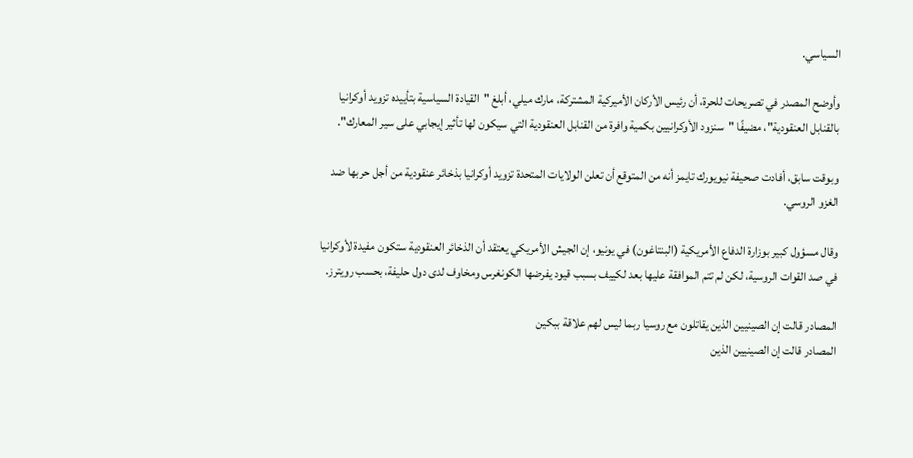السياسي.

وأوضح المصدر في تصريحات للحرة، أن رئيس الأركان الأميركية المشتركة، مارك ميلي، أبلغ "القيادة السياسية بتأييده تزويد أوكرانيا بالقنابل العنقودية"، مضيفًا "سنزود الأوكرانيين بكمية وافرة من القنابل العنقودية التي سيكون لها تأثير إيجابي على سير المعارك".

وبوقت سابق، أفادت صحيفة نيويورك تايمز أنه من المتوقع أن تعلن الولايات المتحدة تزويد أوكرانيا بذخائر عنقودية من أجل حربها ضد الغزو الروسي.

وقال مسؤول كبير بوزارة الدفاع الأمريكية (البنتاغون) في يونيو، إن الجيش الأمريكي يعتقد أن الذخائر العنقودية ستكون مفيدة لأوكرانيا في صد القوات الروسية، لكن لم تتم الموافقة عليها بعد لكييف بسبب قيود يفرضها الكونغرس ومخاوف لدى دول حليفة، بحسب رويترز.

المصادر قالت إن الصينيين الذين يقاتلون مع روسيا ربما ليس لهم علاقة ببكين
المصادر قالت إن الصينيين الذين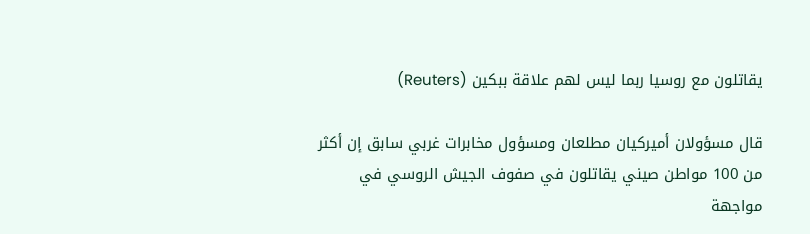يقاتلون مع روسيا ربما ليس لهم علاقة ببكين (Reuters)

قال مسؤولان أميركيان مطلعان ومسؤول مخابرات غربي سابق إن أكثر من 100 مواطن صيني يقاتلون في صفوف الجيش الروسي في مواجهة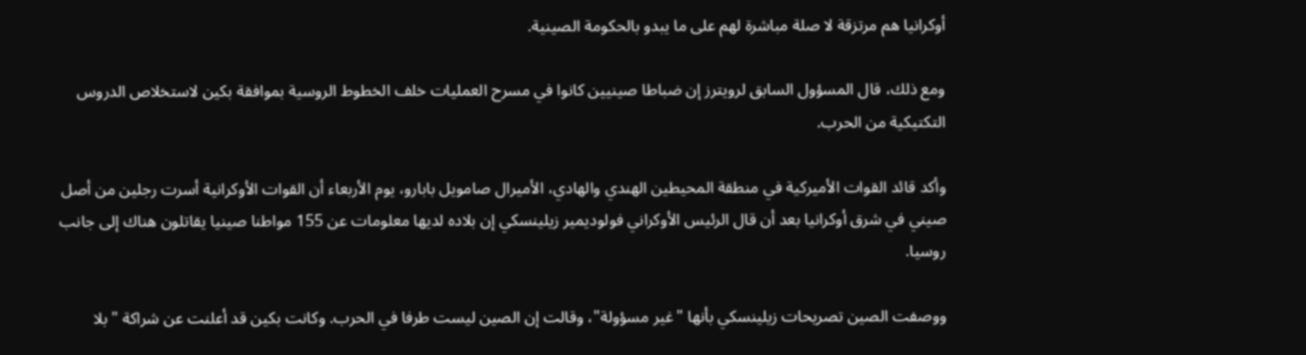أوكرانيا هم مرتزقة لا صلة مباشرة لهم على ما يبدو بالحكومة الصينية.

ومع ذلك، قال المسؤول السابق لرويترز إن ضباطا صينيين كانوا في مسرح العمليات خلف الخطوط الروسية بموافقة بكين لاستخلاص الدروس التكتيكية من الحرب.

وأكد قائد القوات الأميركية في منطقة المحيطين الهندي والهادي، الأميرال صامويل بابارو، يوم الأربعاء أن القوات الأوكرانية أسرت رجلين من أصل صيني في شرق أوكرانيا بعد أن قال الرئيس الأوكراني فولوديمير زيلينسكي إن بلاده لديها معلومات عن 155 مواطنا صينيا يقاتلون هناك إلى جانب روسيا.

ووصفت الصين تصريحات زيلينسكي بأنها "غير مسؤولة"، وقالت إن الصين ليست طرفا في الحرب. وكانت بكين قد أعلنت عن شراكة "بلا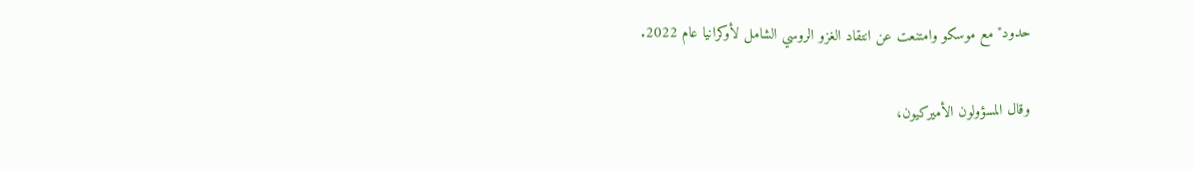حدود" مع موسكو وامتنعت عن انتقاد الغزو الروسي الشامل لأوكرانيا عام 2022.

وقال المسؤولون الأميركيون،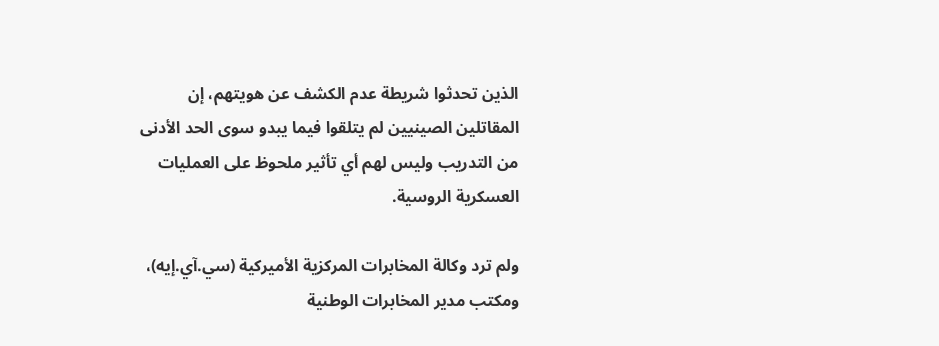الذين تحدثوا شريطة عدم الكشف عن هويتهم، إن المقاتلين الصينيين لم يتلقوا فيما يبدو سوى الحد الأدنى من التدريب وليس لهم أي تأثير ملحوظ على العمليات العسكرية الروسية.

ولم ترد وكالة المخابرات المركزية الأميركية (سي.آي.إيه)، ومكتب مدير المخابرات الوطنية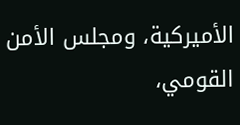الأميركية، ومجلس الأمن القومي،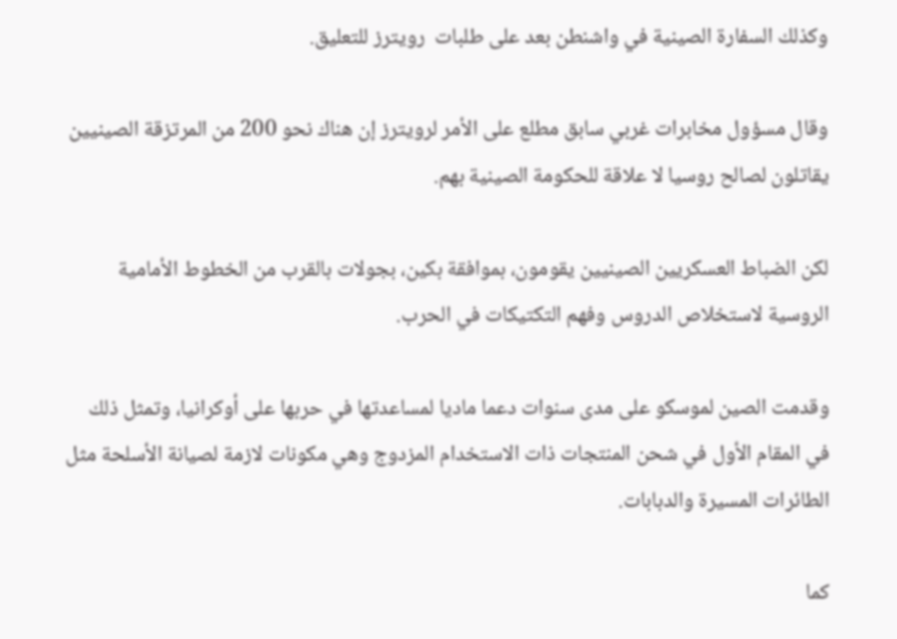وكذلك السفارة الصينية في واشنطن بعد على طلبات  رويترز للتعليق.

وقال مسؤول مخابرات غربي سابق مطلع على الأمر لرويترز إن هناك نحو 200 من المرتزقة الصينيين يقاتلون لصالح روسيا لا علاقة للحكومة الصينية بهم.

لكن الضباط العسكريين الصينيين يقومون، بموافقة بكين، بجولات بالقرب من الخطوط الأمامية الروسية لاستخلاص الدروس وفهم التكتيكات في الحرب.

وقدمت الصين لموسكو على مدى سنوات دعما ماديا لمساعدتها في حربها على أوكرانيا، وتمثل ذلك في المقام الأول في شحن المنتجات ذات الاستخدام المزدوج وهي مكونات لازمة لصيانة الأسلحة مثل الطائرات المسيرة والدبابات.

كما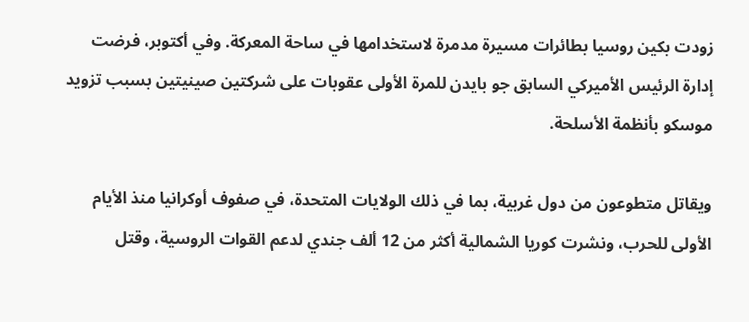زودت بكين روسيا بطائرات مسيرة مدمرة لاستخدامها في ساحة المعركة. وفي أكتوبر، فرضت إدارة الرئيس الأميركي السابق جو بايدن للمرة الأولى عقوبات على شركتين صينيتين بسبب تزويد موسكو بأنظمة الأسلحة.

ويقاتل متطوعون من دول غربية، بما في ذلك الولايات المتحدة، في صفوف أوكرانيا منذ الأيام الأولى للحرب، ونشرت كوريا الشمالية أكثر من 12 ألف جندي لدعم القوات الروسية، وقتل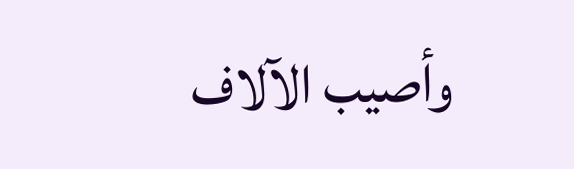وأصيب الآلاف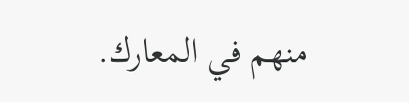منهم في المعارك.